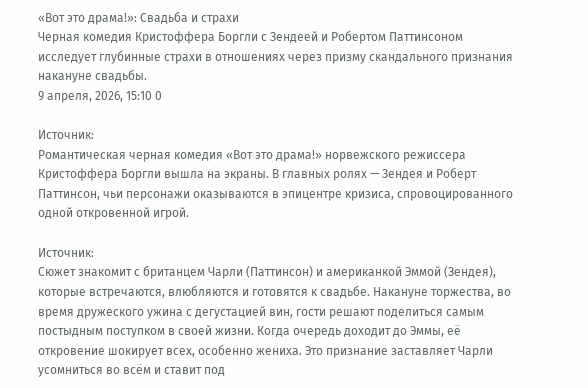«Вот это драма!»: Свадьба и страхи
Черная комедия Кристоффера Боргли с Зендеей и Робертом Паттинсоном исследует глубинные страхи в отношениях через призму скандального признания накануне свадьбы.
9 апреля, 2026, 15:10 0

Источник:
Романтическая черная комедия «Вот это драма!» норвежского режиссера Кристоффера Боргли вышла на экраны. В главных ролях — Зендея и Роберт Паттинсон, чьи персонажи оказываются в эпицентре кризиса, спровоцированного одной откровенной игрой.

Источник:
Сюжет знакомит с британцем Чарли (Паттинсон) и американкой Эммой (Зендея), которые встречаются, влюбляются и готовятся к свадьбе. Накануне торжества, во время дружеского ужина с дегустацией вин, гости решают поделиться самым постыдным поступком в своей жизни. Когда очередь доходит до Эммы, её откровение шокирует всех, особенно жениха. Это признание заставляет Чарли усомниться во всём и ставит под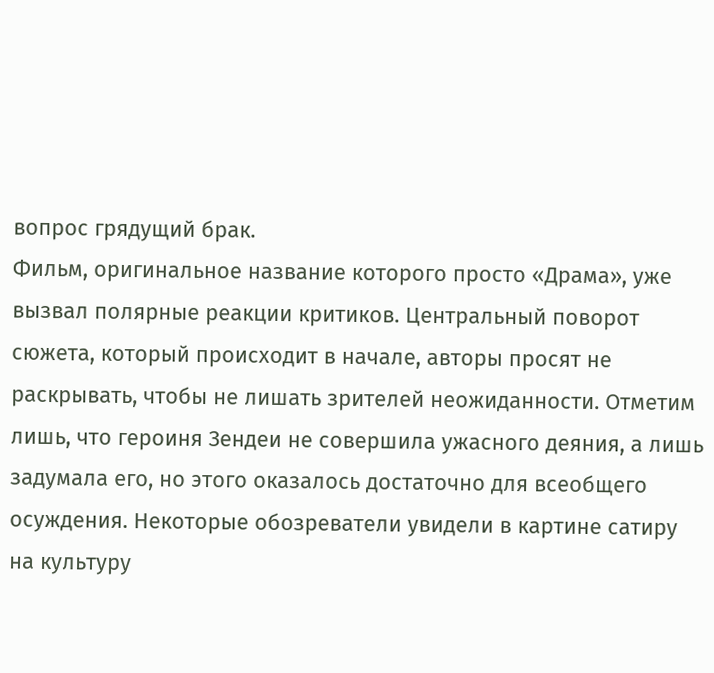вопрос грядущий брак.
Фильм, оригинальное название которого просто «Драма», уже вызвал полярные реакции критиков. Центральный поворот сюжета, который происходит в начале, авторы просят не раскрывать, чтобы не лишать зрителей неожиданности. Отметим лишь, что героиня Зендеи не совершила ужасного деяния, а лишь задумала его, но этого оказалось достаточно для всеобщего осуждения. Некоторые обозреватели увидели в картине сатиру на культуру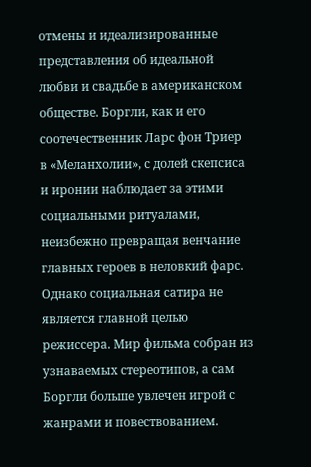отмены и идеализированные представления об идеальной любви и свадьбе в американском обществе. Боргли, как и его соотечественник Ларс фон Триер в «Меланхолии», с долей скепсиса и иронии наблюдает за этими социальными ритуалами, неизбежно превращая венчание главных героев в неловкий фарс.
Однако социальная сатира не является главной целью режиссера. Мир фильма собран из узнаваемых стереотипов, а сам Боргли больше увлечен игрой с жанрами и повествованием.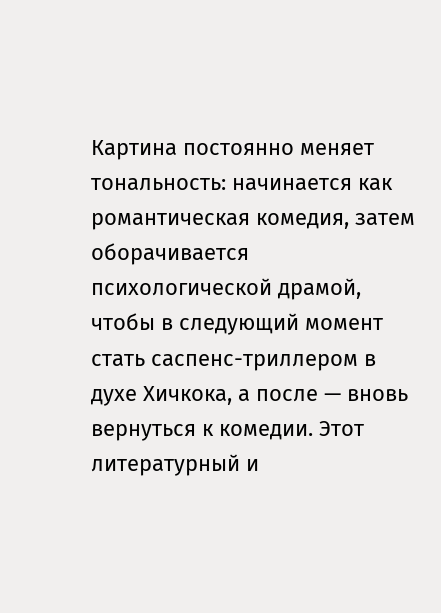Картина постоянно меняет тональность: начинается как романтическая комедия, затем оборачивается психологической драмой, чтобы в следующий момент стать саспенс-триллером в духе Хичкока, а после — вновь вернуться к комедии. Этот литературный и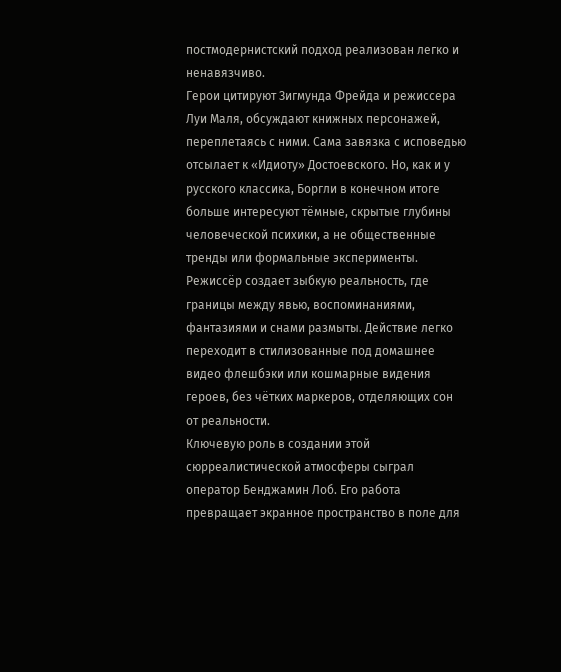постмодернистский подход реализован легко и ненавязчиво.
Герои цитируют Зигмунда Фрейда и режиссера Луи Маля, обсуждают книжных персонажей, переплетаясь с ними. Сама завязка с исповедью отсылает к «Идиоту» Достоевского. Но, как и у русского классика, Боргли в конечном итоге больше интересуют тёмные, скрытые глубины человеческой психики, а не общественные тренды или формальные эксперименты. Режиссёр создает зыбкую реальность, где границы между явью, воспоминаниями, фантазиями и снами размыты. Действие легко переходит в стилизованные под домашнее видео флешбэки или кошмарные видения героев, без чётких маркеров, отделяющих сон от реальности.
Ключевую роль в создании этой сюрреалистической атмосферы сыграл оператор Бенджамин Лоб. Его работа превращает экранное пространство в поле для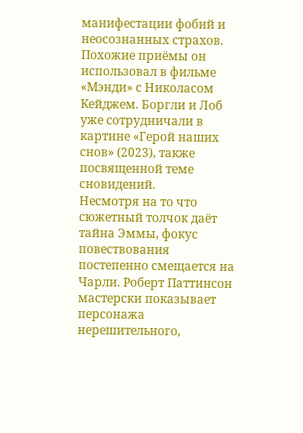манифестации фобий и неосознанных страхов. Похожие приёмы он использовал в фильме «Мэнди» с Николасом Кейджем. Боргли и Лоб уже сотрудничали в картине «Герой наших снов» (2023), также посвященной теме сновидений.
Несмотря на то что сюжетный толчок даёт тайна Эммы, фокус повествования постепенно смещается на Чарли. Роберт Паттинсон мастерски показывает персонажа нерешительного,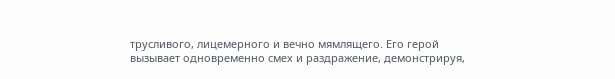трусливого, лицемерного и вечно мямлящего. Его герой вызывает одновременно смех и раздражение, демонстрируя,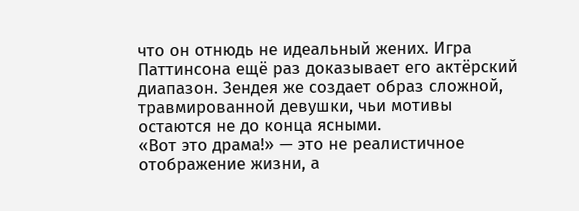что он отнюдь не идеальный жених. Игра Паттинсона ещё раз доказывает его актёрский диапазон. Зендея же создает образ сложной, травмированной девушки, чьи мотивы остаются не до конца ясными.
«Вот это драма!» — это не реалистичное отображение жизни, а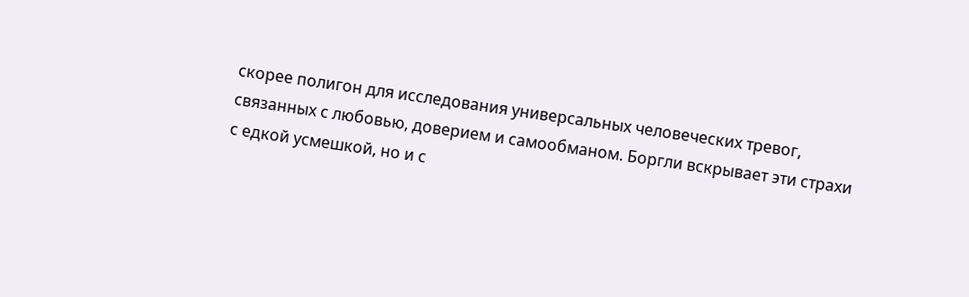скорее полигон для исследования универсальных человеческих тревог, связанных с любовью, доверием и самообманом. Боргли вскрывает эти страхи с едкой усмешкой, но и с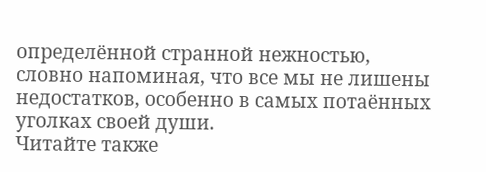определённой странной нежностью, словно напоминая, что все мы не лишены недостатков, особенно в самых потаённых уголках своей души.
Читайте также